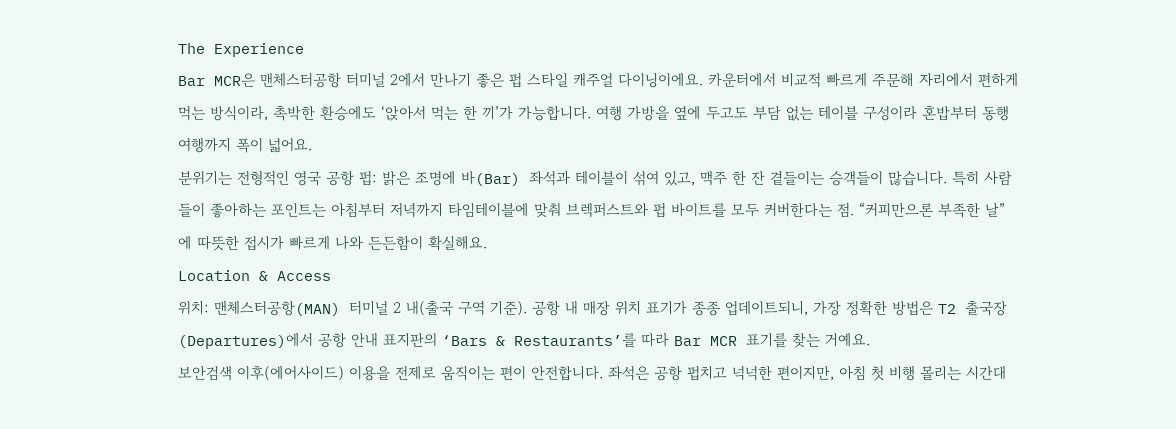The Experience
Bar MCR은 맨체스터공항 터미널 2에서 만나기 좋은 펍 스타일 캐주얼 다이닝이에요. 카운터에서 비교적 빠르게 주문해 자리에서 편하게 먹는 방식이라, 촉박한 환승에도 ‘앉아서 먹는 한 끼’가 가능합니다. 여행 가방을 옆에 두고도 부담 없는 테이블 구성이라 혼밥부터 동행 여행까지 폭이 넓어요.
분위기는 전형적인 영국 공항 펍: 밝은 조명에 바(Bar) 좌석과 테이블이 섞여 있고, 맥주 한 잔 곁들이는 승객들이 많습니다. 특히 사람들이 좋아하는 포인트는 아침부터 저녁까지 타임테이블에 맞춰 브렉퍼스트와 펍 바이트를 모두 커버한다는 점. “커피만으론 부족한 날”에 따뜻한 접시가 빠르게 나와 든든함이 확실해요.
Location & Access
위치: 맨체스터공항(MAN) 터미널 2 내(출국 구역 기준). 공항 내 매장 위치 표기가 종종 업데이트되니, 가장 정확한 방법은 T2 출국장(Departures)에서 공항 안내 표지판의 ‘Bars & Restaurants’를 따라 Bar MCR 표기를 찾는 거예요.
보안검색 이후(에어사이드) 이용을 전제로 움직이는 편이 안전합니다. 좌석은 공항 펍치고 넉넉한 편이지만, 아침 첫 비행 몰리는 시간대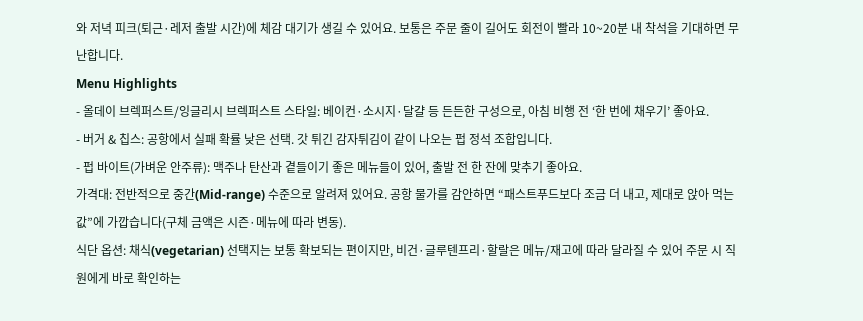와 저녁 피크(퇴근·레저 출발 시간)에 체감 대기가 생길 수 있어요. 보통은 주문 줄이 길어도 회전이 빨라 10~20분 내 착석을 기대하면 무난합니다.
Menu Highlights
- 올데이 브렉퍼스트/잉글리시 브렉퍼스트 스타일: 베이컨·소시지·달걀 등 든든한 구성으로, 아침 비행 전 ‘한 번에 채우기’ 좋아요.
- 버거 & 칩스: 공항에서 실패 확률 낮은 선택. 갓 튀긴 감자튀김이 같이 나오는 펍 정석 조합입니다.
- 펍 바이트(가벼운 안주류): 맥주나 탄산과 곁들이기 좋은 메뉴들이 있어, 출발 전 한 잔에 맞추기 좋아요.
가격대: 전반적으로 중간(Mid-range) 수준으로 알려져 있어요. 공항 물가를 감안하면 “패스트푸드보다 조금 더 내고, 제대로 앉아 먹는 값”에 가깝습니다(구체 금액은 시즌·메뉴에 따라 변동).
식단 옵션: 채식(vegetarian) 선택지는 보통 확보되는 편이지만, 비건·글루텐프리·할랄은 메뉴/재고에 따라 달라질 수 있어 주문 시 직원에게 바로 확인하는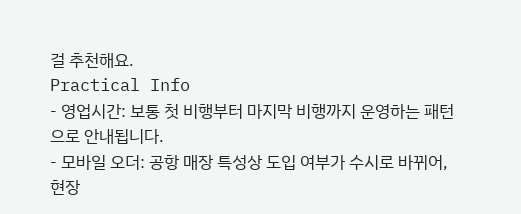걸 추천해요.
Practical Info
- 영업시간: 보통 첫 비행부터 마지막 비행까지 운영하는 패턴으로 안내됩니다.
- 모바일 오더: 공항 매장 특성상 도입 여부가 수시로 바뀌어, 현장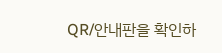QR/안내판을 확인하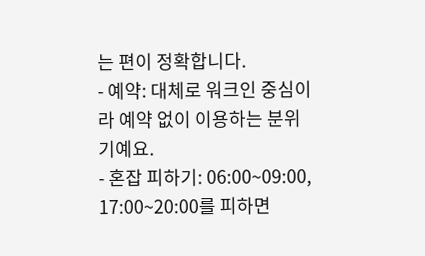는 편이 정확합니다.
- 예약: 대체로 워크인 중심이라 예약 없이 이용하는 분위기예요.
- 혼잡 피하기: 06:00~09:00, 17:00~20:00를 피하면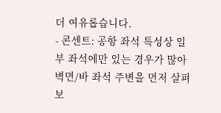더 여유롭습니다.
- 콘센트: 공항 좌석 특성상 일부 좌석에만 있는 경우가 많아 벽면/바 좌석 주변을 먼저 살펴보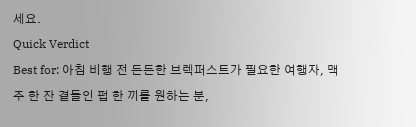세요.
Quick Verdict
Best for: 아침 비행 전 든든한 브렉퍼스트가 필요한 여행자, 맥주 한 잔 곁들인 펍 한 끼를 원하는 분,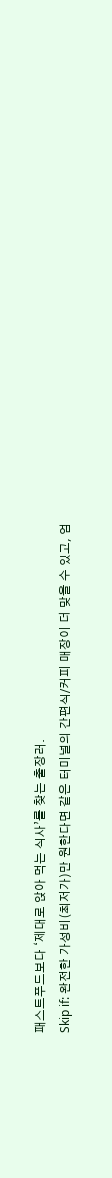패스트푸드보다 ‘제대로 앉아 먹는 식사’를 찾는 출장러.
Skip if: 완전한 가성비(최저가)만 원한다면 같은 터미널의 간편식/커피 매장이 더 맞을 수 있고, 엄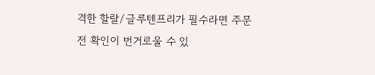격한 할랄/글루텐프리가 필수라면 주문 전 확인이 번거로울 수 있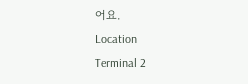어요.
Location
Terminal 2